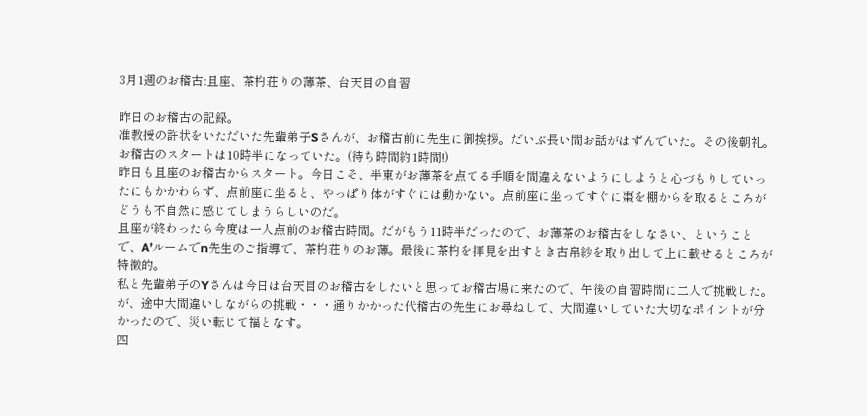3月1週のお稽古:且座、茶杓荘りの薄茶、台天目の自習

昨日のお稽古の記録。
准教授の許状をいただいた先輩弟子Sさんが、お稽古前に先生に御挨拶。だいぶ長い間お話がはずんでいた。その後朝礼。お稽古のスタートは10時半になっていた。(待ち時間約1時間!)
昨日も且座のお稽古からスタート。今日こそ、半東がお薄茶を点てる手順を間違えないようにしようと心づもりしていったにもかかわらず、点前座に坐ると、やっぱり体がすぐには動かない。点前座に坐ってすぐに棗を棚からを取るところがどうも不自然に感じてしまうらしいのだ。
且座が終わったら今度は一人点前のお稽古時間。だがもう11時半だったので、お薄茶のお稽古をしなさい、ということで、A’ルームでn先生のご指導で、茶杓荘りのお薄。最後に茶杓を拝見を出すとき古帛紗を取り出して上に載せるところが特徴的。
私と先輩弟子のYさんは今日は台天目のお稽古をしたいと思ってお稽古場に来たので、午後の自習時間に二人で挑戦した。が、途中大間違いしながらの挑戦・・・通りかかった代稽古の先生にお尋ねして、大間違いしていた大切なポイントが分かったので、災い転じて福となす。
四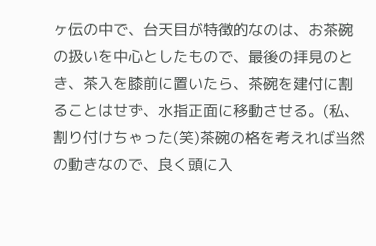ヶ伝の中で、台天目が特徴的なのは、お茶碗の扱いを中心としたもので、最後の拝見のとき、茶入を膝前に置いたら、茶碗を建付に割ることはせず、水指正面に移動させる。(私、割り付けちゃった(笑)茶碗の格を考えれば当然の動きなので、良く頭に入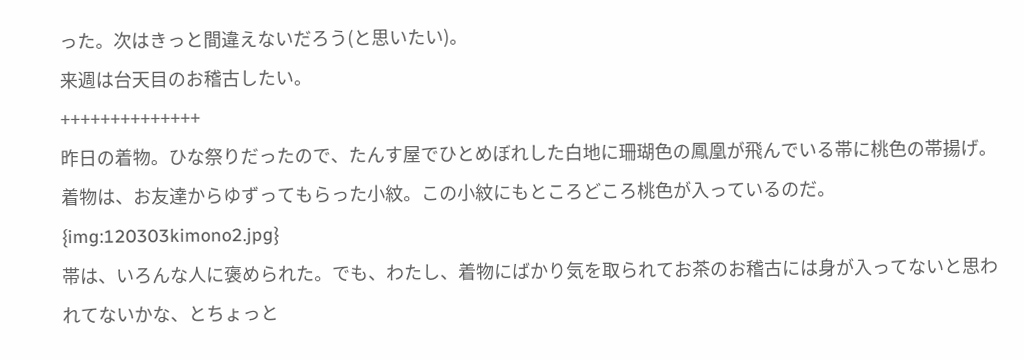った。次はきっと間違えないだろう(と思いたい)。
来週は台天目のお稽古したい。
++++++++++++++
昨日の着物。ひな祭りだったので、たんす屋でひとめぼれした白地に珊瑚色の鳳凰が飛んでいる帯に桃色の帯揚げ。着物は、お友達からゆずってもらった小紋。この小紋にもところどころ桃色が入っているのだ。
{img:120303kimono2.jpg}
帯は、いろんな人に褒められた。でも、わたし、着物にばかり気を取られてお茶のお稽古には身が入ってないと思われてないかな、とちょっと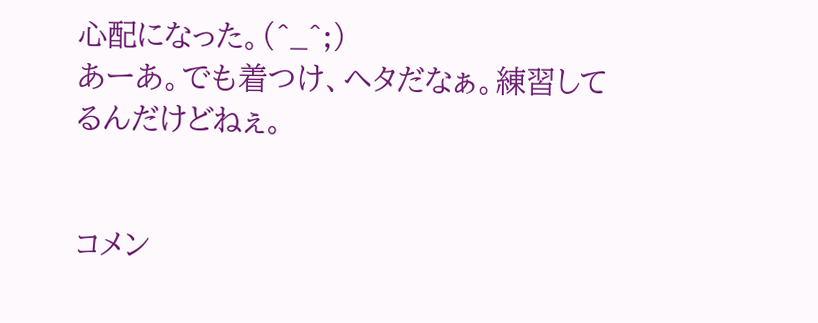心配になった。(^_^;)
あーあ。でも着つけ、ヘタだなぁ。練習してるんだけどねぇ。


コメン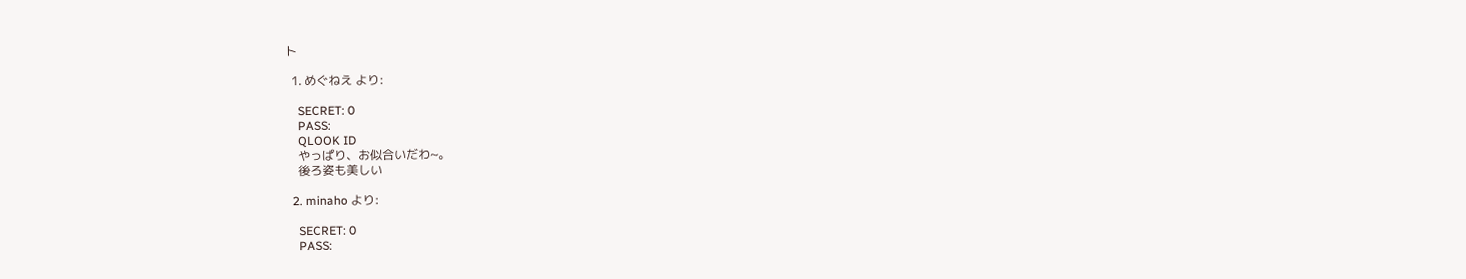ト

  1. めぐねえ より:

    SECRET: 0
    PASS:
    QLOOK ID
    やっぱり、お似合いだわ~。
    後ろ姿も美しい

  2. minaho より:

    SECRET: 0
    PASS: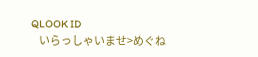QLOOK ID
    いらっしゃいませ>めぐね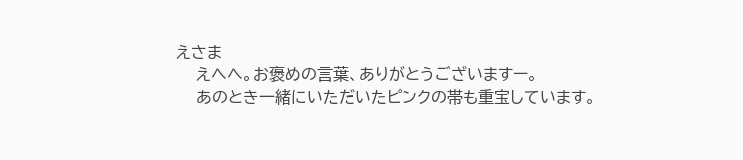えさま
    えへへ。お褒めの言葉、ありがとうございますー。
    あのとき一緒にいただいたピンクの帯も重宝しています。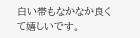白い帯もなかなか良くて嬉しいです。